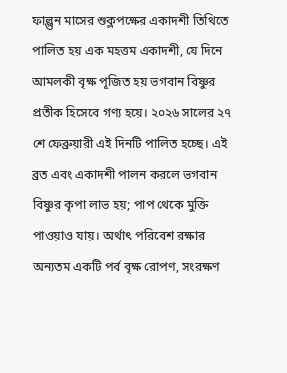ফাল্গুন মাসের শুক্লপক্ষের একাদশী তিথিতে পালিত হয় এক মহত্তম একাদশী, যে দিনে আমলকী বৃক্ষ পূজিত হয় ভগবান বিষ্ণুর প্রতীক হিসেবে গণ্য হয়ে। ২০২৬ সালের ২৭ শে ফেব্রুয়ারী এই দিনটি পালিত হচ্ছে। এই ব্রত এবং একাদশী পালন করলে ভগবান বিষ্ণুর কৃপা লাভ হয়; পাপ থেকে মুক্তি পাওয়াও যায়। অর্থাৎ পরিবেশ রক্ষার অন্যতম একটি পর্ব বৃক্ষ রোপণ, সংরক্ষণ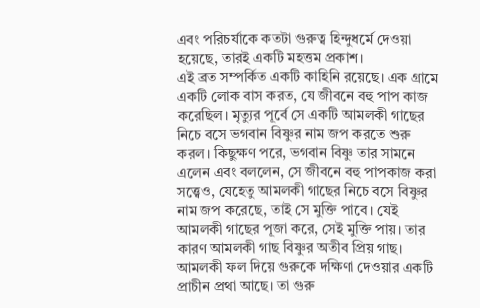এবং পরিচর্যাকে কতটা গুরুত্ব হিন্দুধর্মে দেওয়া হয়েছে, তারই একটি মহত্তম প্রকাশ।
এই ব্রত সম্পর্কিত একটি কাহিনি রয়েছে। এক গ্রামে একটি লোক বাস করত, যে জীবনে বহু পাপ কাজ করেছিল। মৃত্যুর পূর্বে সে একটি আমলকী গাছের নিচে বসে ভগবান বিষ্ণুর নাম জপ করতে শুরু করল। কিছুক্ষণ পরে, ভগবান বিষ্ণু তার সামনে এলেন এবং বললেন, সে জীবনে বহু পাপকাজ করা সত্ত্বেও, যেহেতু আমলকী গাছের নিচে বসে বিষ্ণুর নাম জপ করেছে, তাই সে মুক্তি পাবে। যেই আমলকী গাছের পূজা করে, সেই মুক্তি পায়। তার কারণ আমলকী গাছ বিষ্ণুর অতীব প্রিয় গাছ।
আমলকী ফল দিয়ে গুরুকে দক্ষিণা দেওয়ার একটি প্রাচীন প্রথা আছে। তা গুরু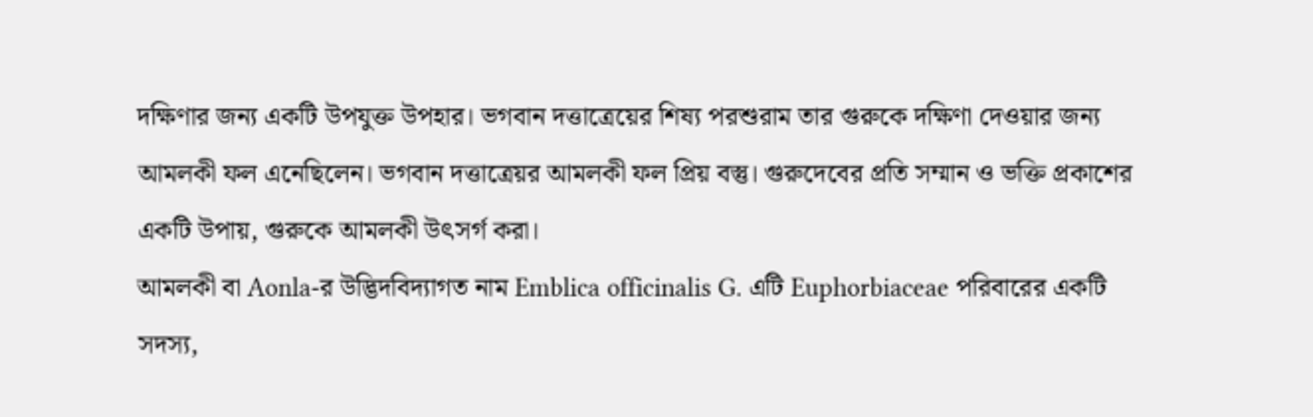দক্ষিণার জন্য একটি উপযুক্ত উপহার। ভগবান দত্তাত্রেয়ের শিষ্য পরশুরাম তার গুরুকে দক্ষিণা দেওয়ার জন্য আমলকী ফল এনেছিলেন। ভগবান দত্তাত্রেয়র আমলকী ফল প্রিয় বস্তু। গুরুদেবের প্রতি সম্মান ও ভক্তি প্রকাশের একটি উপায়, গুরুকে আমলকী উৎসর্গ করা।
আমলকী বা Aonla-র উদ্ভিদবিদ্যাগত নাম Emblica officinalis G. এটি Euphorbiaceae পরিবারের একটি সদস্য,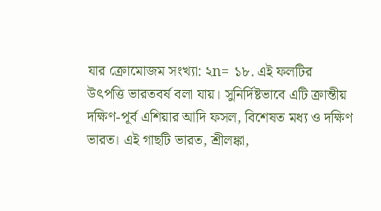যার ক্রোমোজম সংখ্যা: ২n= ১৮. এই ফলটির উৎপত্তি ভারতবর্ষ বলা যায়। সুনির্দিষ্টভাবে এটি ক্রান্তীয় দক্ষিণ-পূর্ব এশিয়ার আদি ফসল, বিশেষত মধ্য ও দক্ষিণ ভারত। এই গাছটি ভারত, শ্রীলঙ্কা,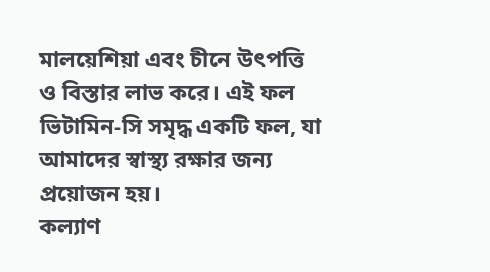মালয়েশিয়া এবং চীনে উৎপত্তি ও বিস্তার লাভ করে। এই ফল ভিটামিন-সি সমৃদ্ধ একটি ফল, যা আমাদের স্বাস্থ্য রক্ষার জন্য প্রয়োজন হয়।
কল্যাণ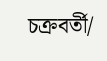চক্রবর্তী/